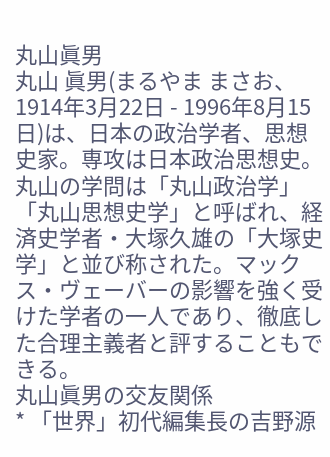丸山眞男
丸山 眞男(まるやま まさお、1914年3月22日 - 1996年8月15日)は、日本の政治学者、思想史家。専攻は日本政治思想史。丸山の学問は「丸山政治学」「丸山思想史学」と呼ばれ、経済史学者・大塚久雄の「大塚史学」と並び称された。マックス・ヴェーバーの影響を強く受けた学者の一人であり、徹底した合理主義者と評することもできる。
丸山眞男の交友関係
* 「世界」初代編集長の吉野源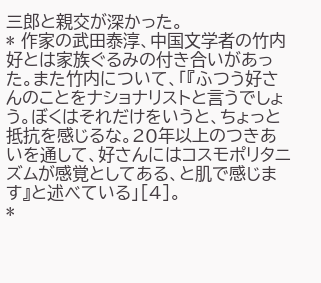三郎と親交が深かった。
* 作家の武田泰淳、中国文学者の竹内好とは家族ぐるみの付き合いがあった。また竹内について、「『ふつう好さんのことをナショナリストと言うでしょう。ぼくはそれだけをいうと、ちょっと抵抗を感じるな。20年以上のつきあいを通して、好さんにはコスモポリタニズムが感覚としてある、と肌で感じます』と述べている」[4]。
*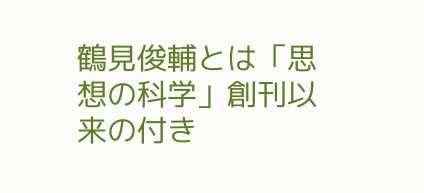鶴見俊輔とは「思想の科学」創刊以来の付き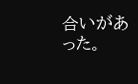合いがあった。